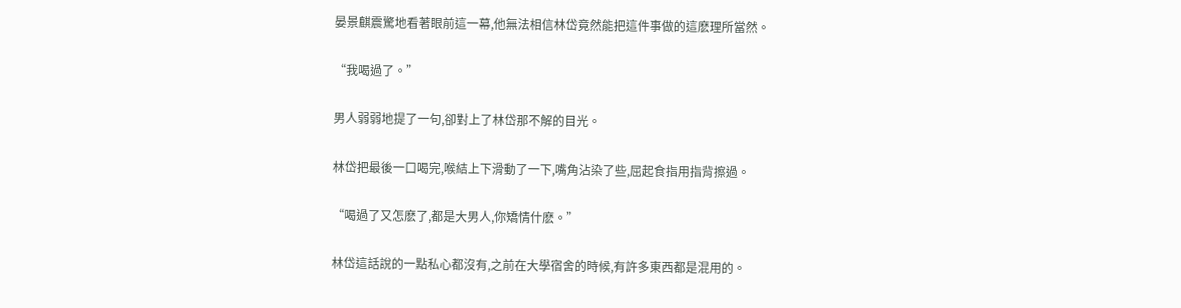晏景麒震驚地看著眼前這一幕,他無法相信林岱竟然能把這件事做的這麽理所當然。

“我喝過了。”

男人弱弱地提了一句,卻對上了林岱那不解的目光。

林岱把最後一口喝完,喉結上下滑動了一下,嘴角沾染了些,屈起食指用指背擦過。

“喝過了又怎麽了,都是大男人,你矯情什麽。”

林岱這話說的一點私心都沒有,之前在大學宿舍的時候,有許多東西都是混用的。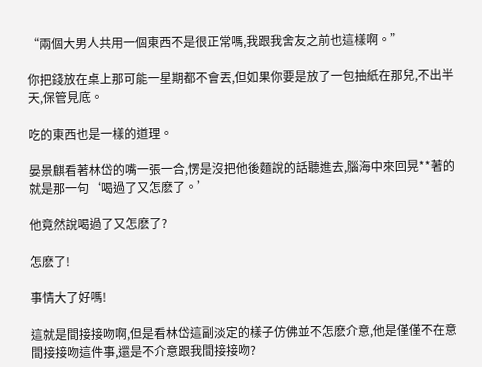“兩個大男人共用一個東西不是很正常嗎,我跟我舍友之前也這樣啊。”

你把錢放在桌上那可能一星期都不會丟,但如果你要是放了一包抽紙在那兒,不出半天,保管見底。

吃的東西也是一樣的道理。

晏景麒看著林岱的嘴一張一合,愣是沒把他後麵說的話聽進去,腦海中來回晃**著的就是那一句‘喝過了又怎麽了。’

他竟然說喝過了又怎麽了?

怎麽了!

事情大了好嗎!

這就是間接接吻啊,但是看林岱這副淡定的樣子仿佛並不怎麽介意,他是僅僅不在意間接接吻這件事,還是不介意跟我間接接吻?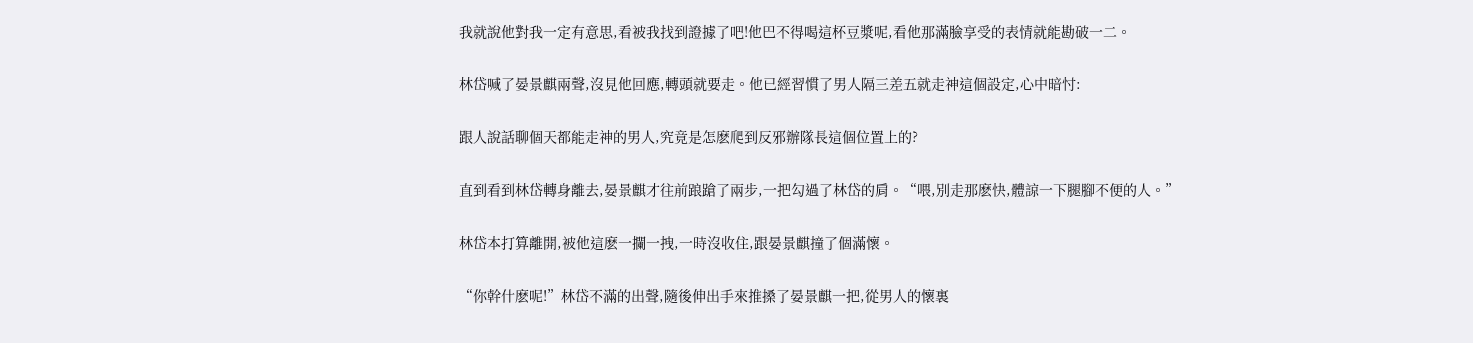我就說他對我一定有意思,看被我找到證據了吧!他巴不得喝這杯豆漿呢,看他那滿臉享受的表情就能勘破一二。

林岱喊了晏景麒兩聲,沒見他回應,轉頭就要走。他已經習慣了男人隔三差五就走神這個設定,心中暗忖:

跟人說話聊個天都能走神的男人,究竟是怎麽爬到反邪辦隊長這個位置上的?

直到看到林岱轉身離去,晏景麒才往前踉蹌了兩步,一把勾過了林岱的肩。“喂,別走那麽快,體諒一下腿腳不便的人。”

林岱本打算離開,被他這麽一攔一拽,一時沒收住,跟晏景麒撞了個滿懷。

“你幹什麽呢!”林岱不滿的出聲,隨後伸出手來推搡了晏景麒一把,從男人的懷裏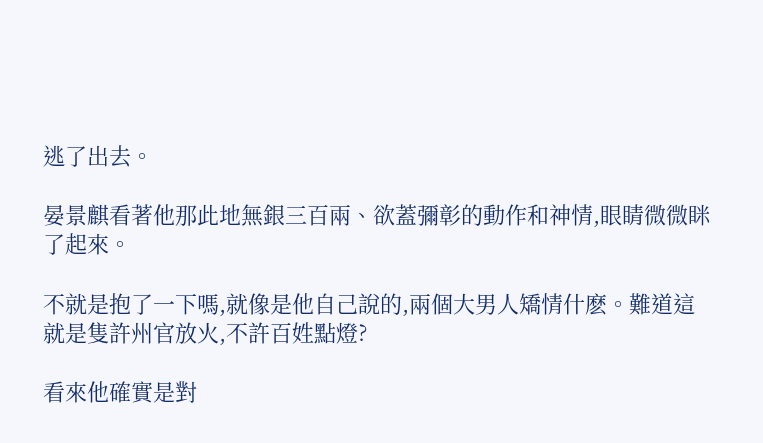逃了出去。

晏景麒看著他那此地無銀三百兩、欲蓋彌彰的動作和神情,眼睛微微眯了起來。

不就是抱了一下嗎,就像是他自己說的,兩個大男人矯情什麽。難道這就是隻許州官放火,不許百姓點燈?

看來他確實是對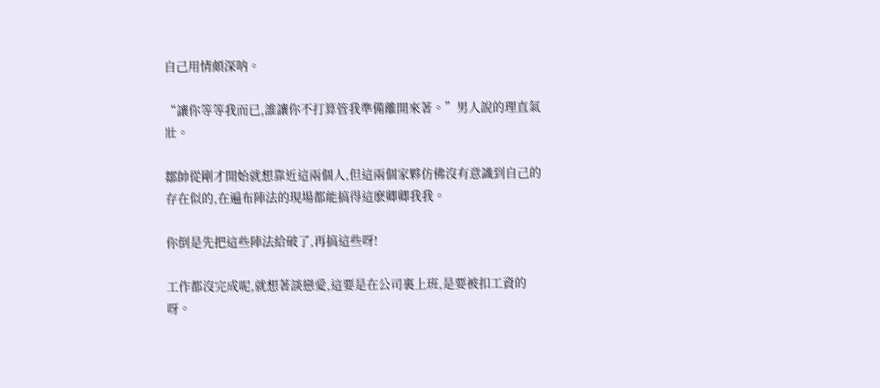自己用情頗深呐。

“讓你等等我而已,誰讓你不打算管我準備離開來著。”男人說的理直氣壯。

鄒帥從剛才開始就想靠近這兩個人,但這兩個家夥仿佛沒有意識到自己的存在似的,在遍布陣法的現場都能搞得這麽卿卿我我。

你倒是先把這些陣法給破了,再搞這些呀!

工作都沒完成呢,就想著談戀愛,這要是在公司裏上班,是要被扣工資的呀。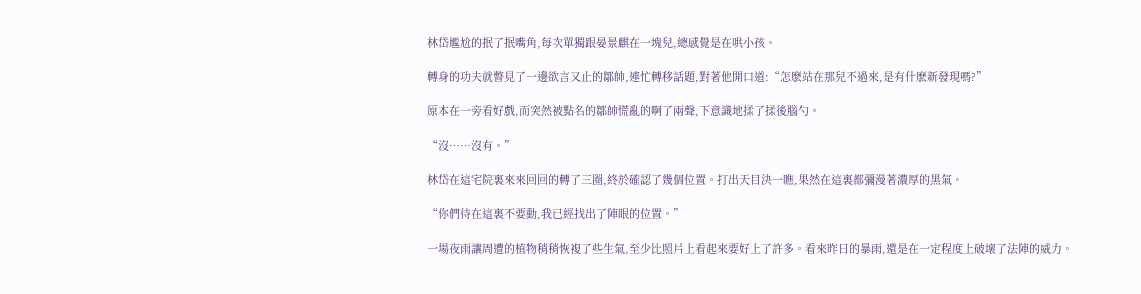林岱尷尬的抿了抿嘴角,每次單獨跟晏景麒在一塊兒,總感覺是在哄小孩。

轉身的功夫就瞥見了一邊欲言又止的鄒帥,連忙轉移話題,對著他開口道:“怎麽站在那兒不過來,是有什麽新發現嗎?”

原本在一旁看好戲,而突然被點名的鄒帥慌亂的啊了兩聲,下意識地揉了揉後腦勺。

“沒……沒有。”

林岱在這宅院裏來來回回的轉了三圈,終於確認了幾個位置。打出天目決一瞧,果然在這裏都彌漫著濃厚的黑氣。

“你們待在這裏不要動,我已經找出了陣眼的位置。”

一場夜雨讓周遭的植物稍稍恢複了些生氣,至少比照片上看起來要好上了許多。看來昨日的暴雨,還是在一定程度上破壞了法陣的威力。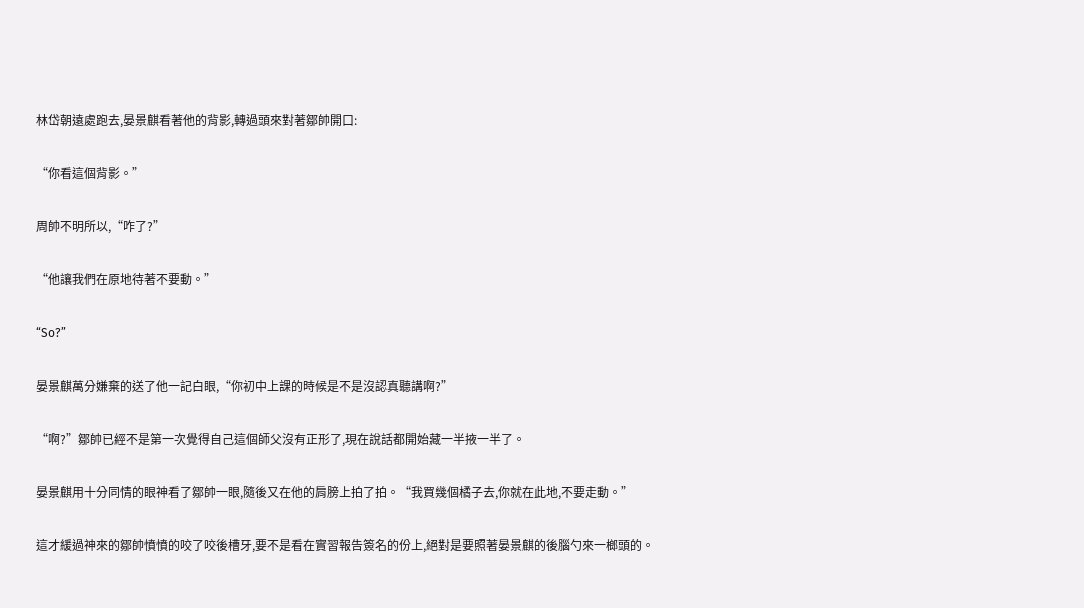林岱朝遠處跑去,晏景麒看著他的背影,轉過頭來對著鄒帥開口:

“你看這個背影。”

周帥不明所以,“咋了?”

“他讓我們在原地待著不要動。”

“So?”

晏景麒萬分嫌棄的送了他一記白眼,“你初中上課的時候是不是沒認真聽講啊?”

“啊?”鄒帥已經不是第一次覺得自己這個師父沒有正形了,現在說話都開始藏一半掖一半了。

晏景麒用十分同情的眼神看了鄒帥一眼,隨後又在他的肩膀上拍了拍。“我買幾個橘子去,你就在此地,不要走動。”

這才緩過神來的鄒帥憤憤的咬了咬後槽牙,要不是看在實習報告簽名的份上,絕對是要照著晏景麒的後腦勺來一榔頭的。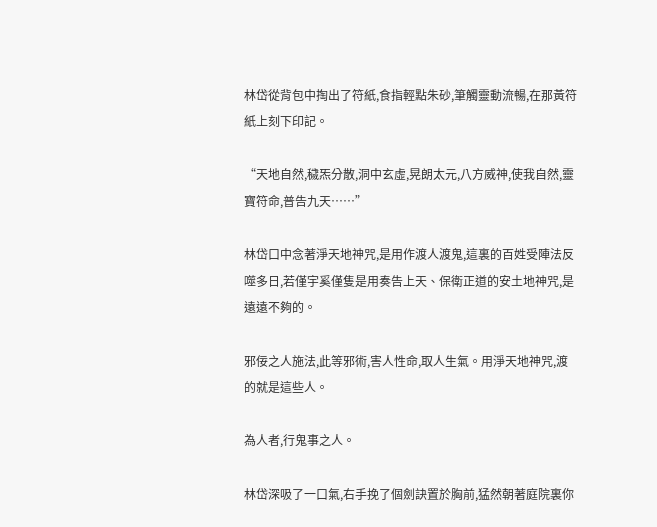林岱從背包中掏出了符紙,食指輕點朱砂,筆觸靈動流暢,在那黃符紙上刻下印記。

“天地自然,穢炁分散,洞中玄虛,晃朗太元,八方威神,使我自然,靈寶符命,普告九天……”

林岱口中念著淨天地神咒,是用作渡人渡鬼,這裏的百姓受陣法反噬多日,若僅宇奚僅隻是用奏告上天、保衛正道的安土地神咒,是遠遠不夠的。

邪佞之人施法,此等邪術,害人性命,取人生氣。用淨天地神咒,渡的就是這些人。

為人者,行鬼事之人。

林岱深吸了一口氣,右手挽了個劍訣置於胸前,猛然朝著庭院裏你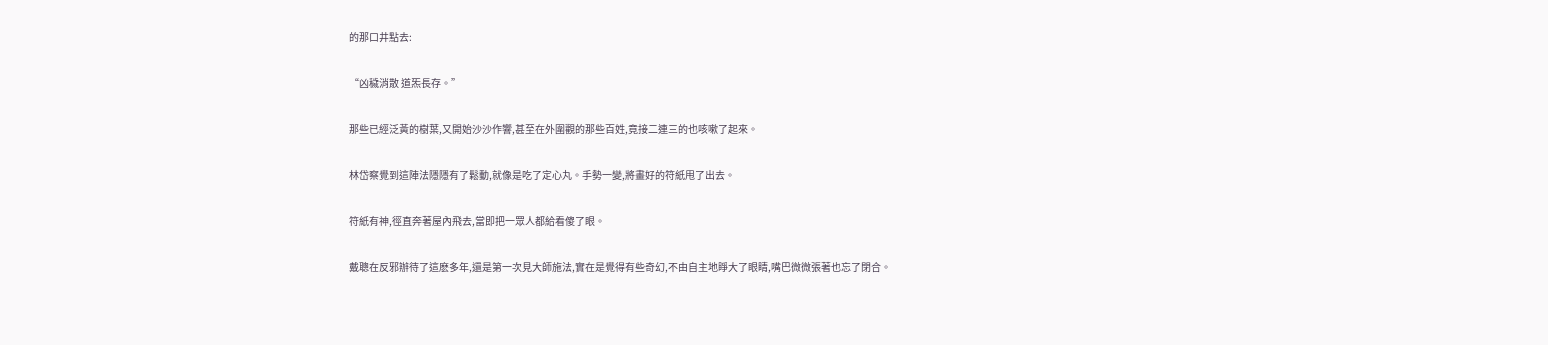的那口井點去:

“凶穢消散 道炁長存。”

那些已經泛黃的樹葉,又開始沙沙作響,甚至在外圍觀的那些百姓,竟接二連三的也咳嗽了起來。

林岱察覺到這陣法隱隱有了鬆動,就像是吃了定心丸。手勢一變,將畫好的符紙甩了出去。

符紙有神,徑直奔著屋內飛去,當即把一眾人都給看傻了眼。

戴聰在反邪辦待了這麽多年,還是第一次見大師施法,實在是覺得有些奇幻,不由自主地睜大了眼睛,嘴巴微微張著也忘了閉合。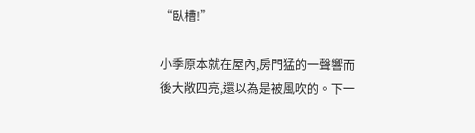“臥槽!”

小季原本就在屋內,房門猛的一聲響而後大敞四亮,還以為是被風吹的。下一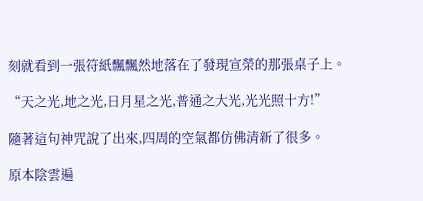刻就看到一張符紙飄飄然地落在了發現宣榮的那張桌子上。

“天之光,地之光,日月星之光,普通之大光,光光照十方!”

隨著這句神咒說了出來,四周的空氣都仿佛清新了很多。

原本陰雲遍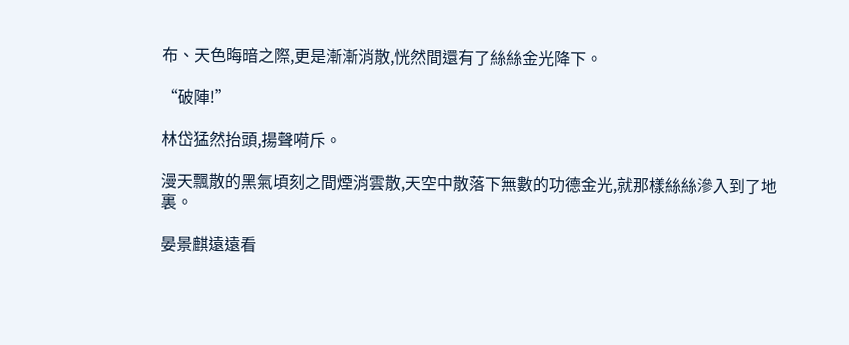布、天色晦暗之際,更是漸漸消散,恍然間還有了絲絲金光降下。

“破陣!”

林岱猛然抬頭,揚聲嗬斥。

漫天飄散的黑氣頃刻之間煙消雲散,天空中散落下無數的功德金光,就那樣絲絲滲入到了地裏。

晏景麒遠遠看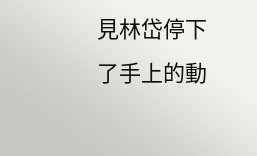見林岱停下了手上的動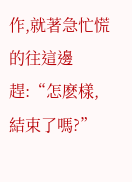作,就著急忙慌的往這邊趕:“怎麽樣,結束了嗎?”